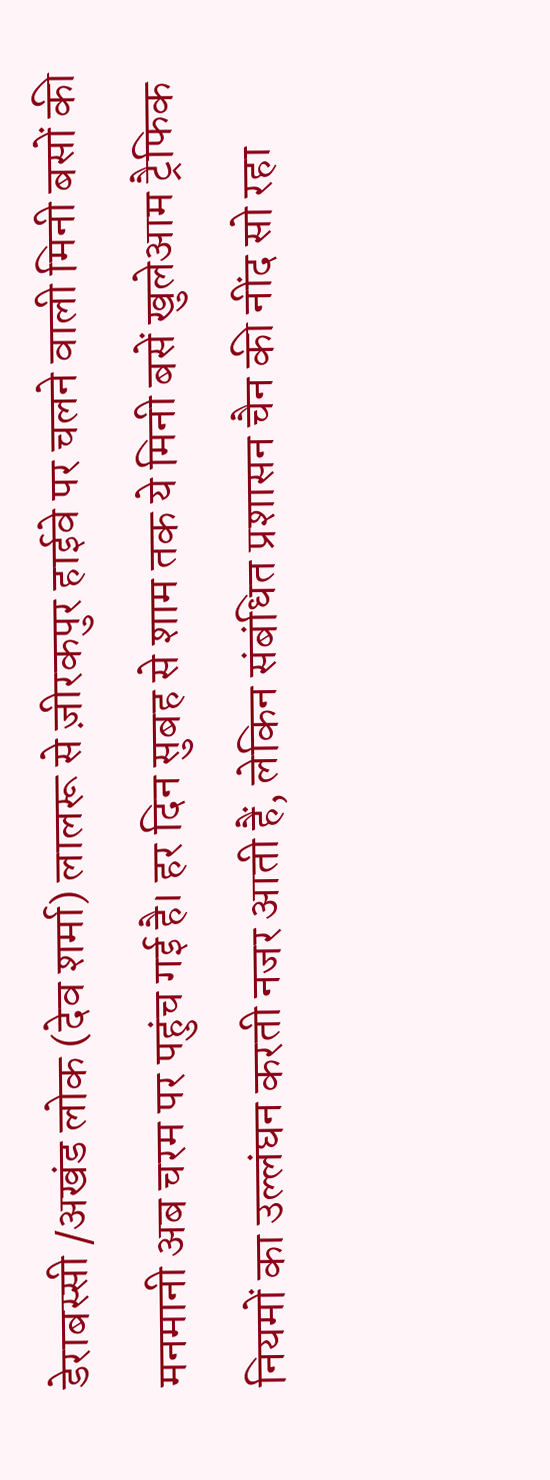डेराबस्सी /अखंड लोक (देव शर्मा) लालरू से ज़ीरकपुर हाईवे पर चलने वाली मिनी बसों की मनमानी अब चरम पर पहुंच गई है। हर दिन सुबह से शाम तक ये मिनी बसें खुलेआम ट्रैफिक नियमों का उल्लंघन करती नजर आती हैं, लेकिन संबंधित प्रशासन चैन की नींद सो रहा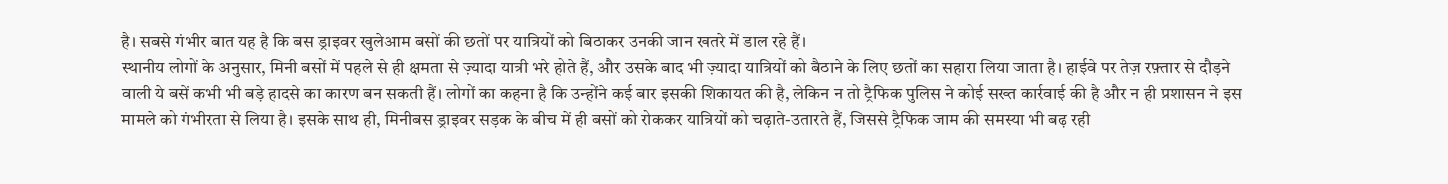है। सबसे गंभीर बात यह है कि बस ड्राइवर खुलेआम बसों की छतों पर यात्रियों को बिठाकर उनकी जान खतरे में डाल रहे हैं।
स्थानीय लोगों के अनुसार, मिनी बसों में पहले से ही क्षमता से ज़्यादा यात्री भरे होते हैं, और उसके बाद भी ज़्यादा यात्रियों को बैठाने के लिए छतों का सहारा लिया जाता है। हाईवे पर तेज़ रफ़्तार से दौड़ने वाली ये बसें कभी भी बड़े हादसे का कारण बन सकती हैं। लोगों का कहना है कि उन्होंने कई बार इसकी शिकायत की है, लेकिन न तो ट्रैफिक पुलिस ने कोई सख्त कार्रवाई की है और न ही प्रशासन ने इस मामले को गंभीरता से लिया है। इसके साथ ही, मिनीबस ड्राइवर सड़क के बीच में ही बसों को रोककर यात्रियों को चढ़ाते-उतारते हैं, जिससे ट्रैफिक जाम की समस्या भी बढ़ रही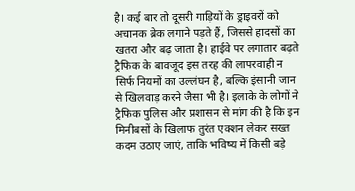है। कई बार तो दूसरी गाड़ियों के ड्राइवरों को अचानक ब्रेक लगाने पड़ते हैं, जिससे हादसों का खतरा और बढ़ जाता है। हाईवे पर लगातार बढ़ते ट्रैफिक के बावजूद इस तरह की लापरवाही न सिर्फ नियमों का उल्लंघन है, बल्कि इंसानी जान से खिलवाड़ करने जैसा भी है। इलाके के लोगों ने ट्रैफिक पुलिस और प्रशासन से मांग की है कि इन मिनीबसों के खिलाफ तुरंत एक्शन लेकर सख्त कदम उठाए जाएं, ताकि भविष्य में किसी बड़े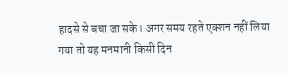हादसे से बचा जा सके। अगर समय रहते एक्शन नहीं लिया गया तो यह मनमानी किसी दिन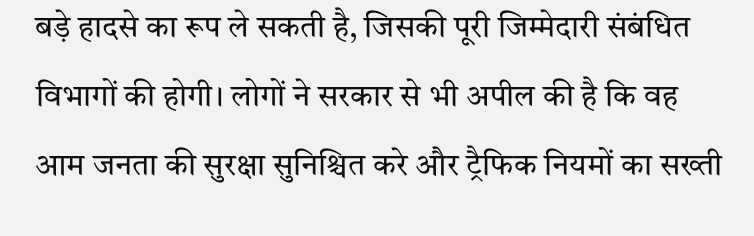बड़े हादसे का रूप ले सकती है, जिसकी पूरी जिम्मेदारी संबंधित विभागों की होगी। लोगों ने सरकार से भी अपील की है कि वह आम जनता की सुरक्षा सुनिश्चित करे और ट्रैफिक नियमों का सख्ती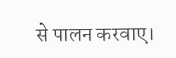से पालन करवाए।